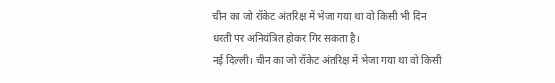चीन का जो रॉकेट अंतरिक्ष में भेजा गया था वो किसी भी दिन धरती पर अनियंत्रित होकर गिर सकता है।
नई दिल्ली। चीन का जो रॉकेट अंतरिक्ष में भेजा गया था वो किसी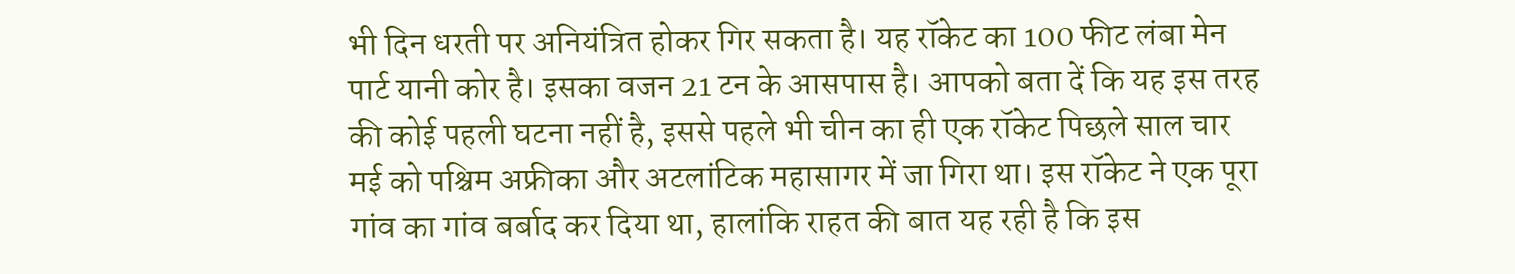भी दिन धरती पर अनियंत्रित होकर गिर सकता है। यह रॉकेट का 100 फीट लंबा मेन पार्ट यानी कोर है। इसका वजन 21 टन के आसपास है। आपको बता दें कि यह इस तरह की कोई पहली घटना नहीं है, इससे पहले भी चीन का ही एक रॉकेट पिछले साल चार मई को पश्चिम अफ्रीका और अटलांटिक महासागर में जा गिरा था। इस रॉकेट ने एक पूरा गांव का गांव बर्बाद कर दिया था, हालांकि राहत की बात यह रही है कि इस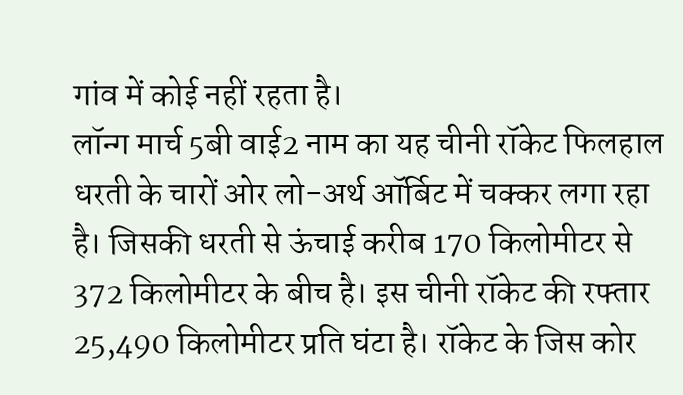गांव में कोई नहीं रहता है।
लॉन्ग मार्च 5बी वाई2 नाम का यह चीनी रॉकेट फिलहाल धरती के चारों ओर लो-अर्थ ऑर्बिट में चक्कर लगा रहा है। जिसकी धरती से ऊंचाई करीब 170 किलोमीटर से 372 किलोमीटर के बीच है। इस चीनी रॉकेट की रफ्तार 25,490 किलोमीटर प्रति घंटा है। रॉकेट के जिस कोर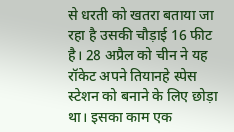से धरती को खतरा बताया जा रहा है उसकी चौड़ाई 16 फीट है। 28 अप्रैल को चीन ने यह रॉकेट अपने तियानहे स्पेस स्टेशन को बनाने के लिए छोड़ा था। इसका काम एक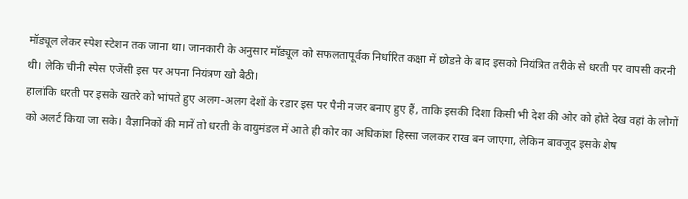मॉड्यूल लेकर स्पेश स्टेशन तक जाना था। जानकारी के अनुसार मॉड्यूल को सफलतापूर्वक निर्धारित कक्षा में छोडऩे के बाद इसको नियंत्रित तरीके से धरती पर वापसी करनी थी। लेकि चीनी स्पेस एजेंसी इस पर अपना नियंत्रण खो बैठी।
हालांकि धरती पर इसके खतरे को भांपते हुए अलग-अलग देशों के रडार इस पर पैनी नजर बनाए हुए हैं, ताकि इसकी दिशा किसी भी देश की ओर को होते देख वहां के लोगों को अलर्ट किया जा सके। वैज्ञानिकों की मानें तो धरती के वायुमंडल में आते ही कोर का अधिकांश हिस्सा जलकर राख बन जाएगा, लेकिन बावजूद इसके शेष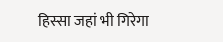हिस्सा जहां भी गिरेगा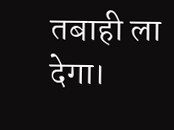तबाही ला देगा।